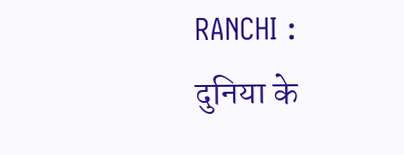RANCHI :
दुनिया के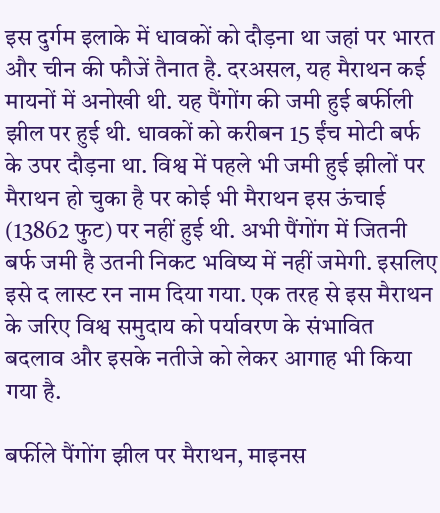इस दुर्गम इलाके में धावकों को दौड़ना था जहां पर भारत और चीन की फौजें तैनात है. दरअसल, यह मैराथन कई मायनों में अनोखी थी. यह पैंगोंग की जमी हुई बर्फीली झील पर हुई थी. धावकों को करीबन 15 ईंच मोटी बर्फ के उपर दौड़ना था. विश्व में पहले भी जमी हुई झीलों पर मैराथन हो चुका है पर कोई भी मैराथन इस ऊंचाई (13862 फुट) पर नहीं हुई थी. अभी पैंगोंग में जितनी बर्फ जमी है उतनी निकट भविष्य में नहीं जमेगी. इसलिए इसे द लास्ट रन नाम दिया गया. एक तरह से इस मैराथन के जरिए विश्व समुदाय को पर्यावरण के संभावित बदलाव और इसके नतीजे को लेकर आगाह भी किया गया है.

बर्फीले पैंगोंग झील पर मैराथन, माइनस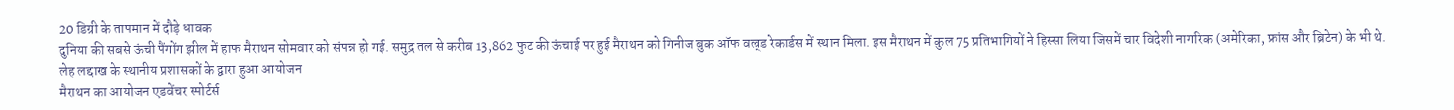20 डिग्री के तापमान में दौड़े धावक
दुनिया की सबसे ऊंची पैंगोंग झील में हाफ मैराथन सोमवार को संपन्न हो गई. समुद्र तल से करीब 13,862 फुट की ऊंचाई पर हुई मैराथन को गिनीज बुक ऑफ वल्र्ड रेकार्डस में स्थान मिला. इस मैराथन में कुल 75 प्रतिभागियों ने हिस्सा लिया जिसमें चार विदेशी नागरिक (अमेरिका, फ्रांस और ब्रिटेन) के भी थे.
लेह लद्दाख के स्थानीय प्रशासकों के द्वारा हुआ आयोजन
मैराथन का आयोजन एडवेंचर स्पोर्टर्स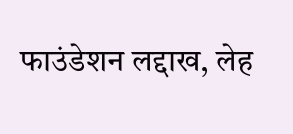फाउंडेशन लद्दाख, लेह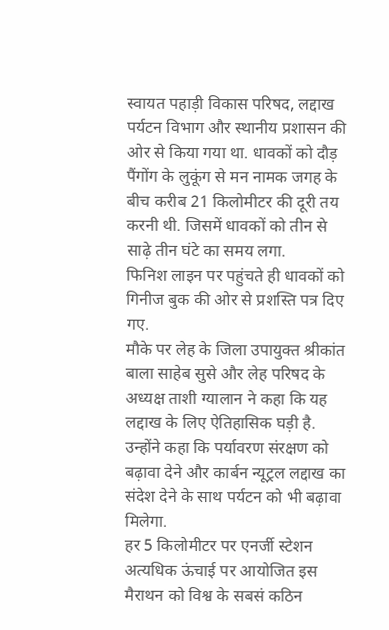स्वायत पहाड़ी विकास परिषद, लद्दाख पर्यटन विभाग और स्थानीय प्रशासन की ओर से किया गया था. धावकों को दौड़ पैंगोंग के लुकूंग से मन नामक जगह के बीच करीब 21 किलोमीटर की दूरी तय करनी थी. जिसमें धावकों को तीन से साढ़े तीन घंटे का समय लगा.
फिनिश लाइन पर पहुंचते ही धावकों को गिनीज बुक की ओर से प्रशस्ति पत्र दिए गए.
मौके पर लेह के जिला उपायुक्त श्रीकांत बाला साहेब सुसे और लेह परिषद के अध्यक्ष ताशी ग्यालान ने कहा कि यह लद्दाख के लिए ऐतिहासिक घड़ी है.
उन्होंने कहा कि पर्यावरण संरक्षण को बढ़ावा देने और कार्बन न्यूट्रल लद्दाख का संदेश देने के साथ पर्यटन को भी बढ़ावा मिलेगा.
हर 5 किलोमीटर पर एनर्जी स्टेशन
अत्यधिक ऊंचाई पर आयोजित इस मैराथन को विश्व के सबसं कठिन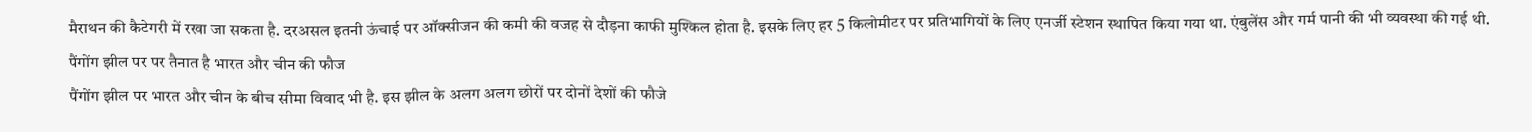मैराथन की कैटेगरी में रखा जा सकता है. दरअसल इतनी ऊंचाई पर ऑक्सीजन की कमी की वजह से दौड़ना काफी मुश्किल होता है. इसके लिए हर 5 किलोमीटर पर प्रतिभागियों के लिए एनर्जी स्टेशन स्थापित किया गया था. एंबुलेंस और गर्म पानी की भी व्यवस्था की गई थी.
पैंगोंग झील पर पर तैनात है भारत और चीन की फौज
पैंगोंग झील पर भारत और चीन के बीच सीमा विवाद भी है. इस झील के अलग अलग छोरों पर दोनों देशों की फौजे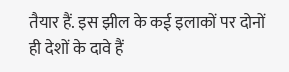तैयार हैं. इस झील के कई इलाकों पर दोनों ही देशों के दावे हैं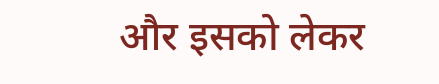और इसको लेकर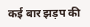कई बार झड़प की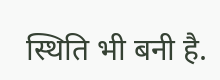स्थिति भी बनी है.